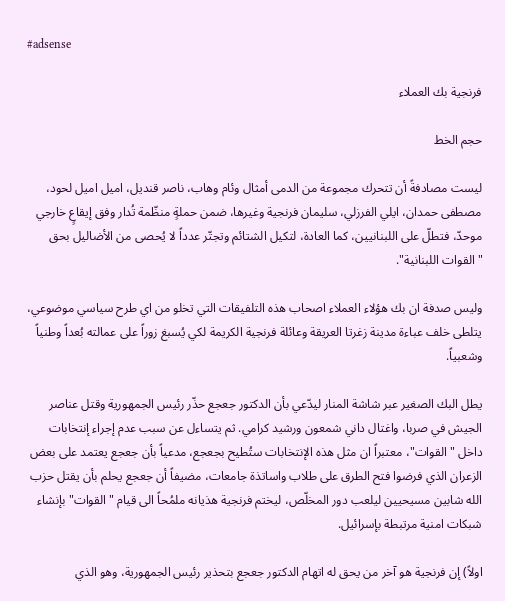#adsense

فرنجية بك العملاء

حجم الخط

ليست مصادفةً أن تتحرك مجموعة من الدمى أمثال وئام وهاب، ناصر قنديل، اميل اميل لحود، مصطفى حمدان، ايلي الفرزلي، سليمان فرنجية وغيرها، ضمن حملةٍ منظّمة تُدار وفق إيقاعٍ خارجي موحدّ، فتطلّ على اللبنانيين، كما العادة، لتكيل الشتائم وتجتّر عدداً لا يُحصى من الأضاليل بحق "القوات اللبنانية".

وليس صدفة ان بك هؤلاء العملاء اصحاب هذه التلفيقات التي تخلو من اي طرح سياسي موضوعي، يتلطى خلف عباءة مدينة زغرتا العريقة وعائلة فرنجية الكريمة لكي يُسبغ زوراً على عمالته بُعداً وطنياً وشعبياً.

يطل البك الصغير عبر شاشة المنار ليدّعي بأن الدكتور جعجع حذّر رئيس الجمهورية وقتل عناصر الجيش في صربا، واغتال داني شمعون ورشيد كرامي. ثم يتساءل عن سبب عدم إجراء إنتخابات داخل "القوات"، معتبراً ان مثل هذه الإنتخابات ستُطيح بجعجع، مدعياً بأن جعجع يعتمد على بعض الزعران الذي فرضوا فتح الطرق على طلاب واساتذة جامعات، مضيفاً أن جعجع يحلم بأن يقتل حزب الله شابين مسيحيين ليلعب دور المخلّص، ليختم فرنجية هذيانه ملمُحاً الى قيام "القوات" بإنشاء شبكات امنية مرتبطة بإسرائيل.

اولاً) إن فرنجية هو آخر من يحق له اتهام الدكتور جعجع بتحذير رئيس الجمهورية، وهو الذي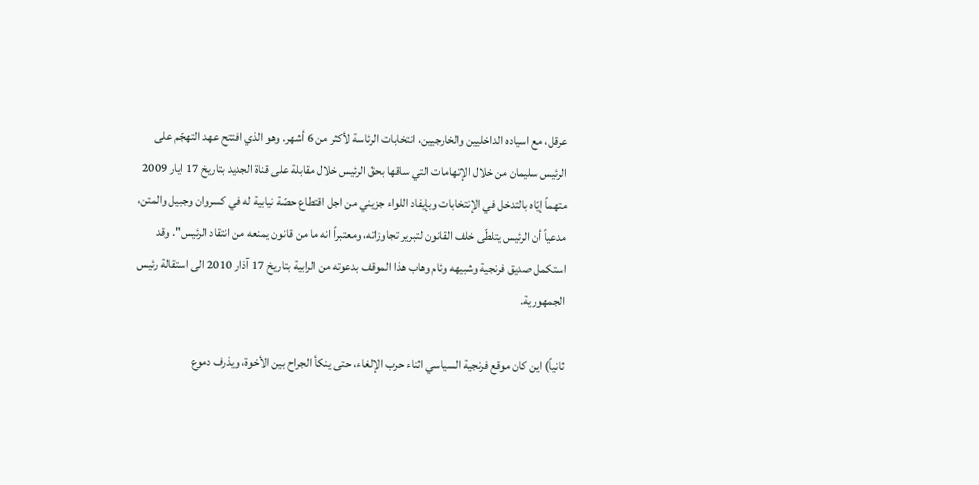عرقل، مع اسياده الداخليين والخارجيين، انتخابات الرئاسة لأكثر من 6 أشهر. وهو الذي افتتح عهد التهجّم على الرئيس سليمان من خلال الإتهامات التي ساقها بحقّ الرئيس خلال مقابلة على قناة الجديد بتاريخ 17 ايار 2009 متهماً إيّاه بالتدخل في الإنتخابات وبإيفاد اللواء جزيني من اجل اقتطاع حصّة نيابية له في كسروان وجبيل والمتن، مدعياً أن الرئيس يتلطّى خلف القانون لتبرير تجاوزاته، ومعتبراً انه ما من قانون يمنعه من انتقاد الرئيس". وقد استكمل صديق فرنجية وشبيهه وئام وهاب هذا الموقف بدعوته من الرابية بتاريخ 17 آذار 2010 الى استقالة رئيس الجمهورية.

ثانياً) اين كان موقع فرنجية السياسي اثناء حرب الإلغاء، حتى ينكأ الجراح بين الأخوة، ويذرف دموع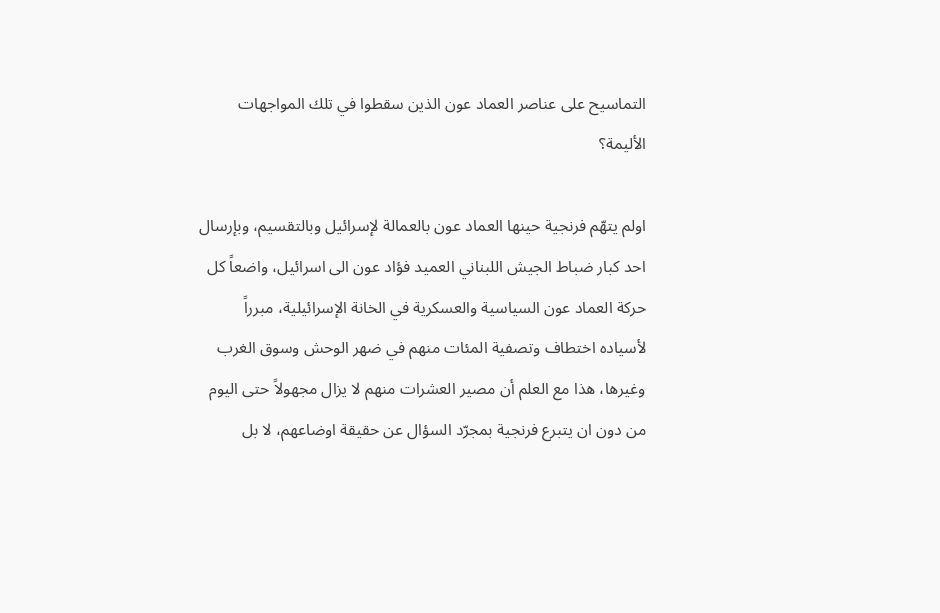التماسيح على عناصر العماد عون الذين سقطوا في تلك المواجهات الأليمة؟

اولم يتهّم فرنجية حينها العماد عون بالعمالة لإسرائيل وبالتقسيم، وبإرسال احد كبار ضباط الجيش اللبناني العميد فؤاد عون الى اسرائيل، واضعاً كل حركة العماد عون السياسية والعسكرية في الخانة الإسرائيلية، مبرراً لأسياده اختطاف وتصفية المئات منهم في ضهر الوحش وسوق الغرب وغيرها، هذا مع العلم أن مصير العشرات منهم لا يزال مجهولاً حتى اليوم من دون ان يتبرع فرنجية بمجرّد السؤال عن حقيقة اوضاعهم، لا بل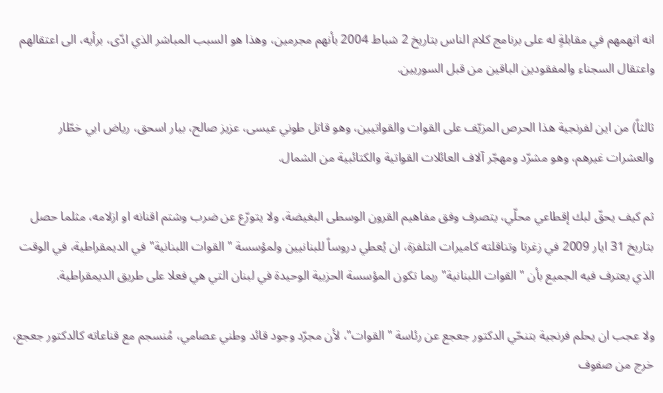انه اتهمهم في مقابلةٍ له على برنامج كلام الناس بتاريخ 2 شباط 2004 بأنهم مجرمين، وهذا هو السبب المباشر الذي ادّى، برأيه، الى اعتقالهم واعتقال السجناء والمفقودين الباقين من قبل السوريين.

ثالثاً) من اين لفرنجية هذا الحرص المزيّف على القوات والقواتيين، وهو قاتل طوني عيسى، عزيز صالح، بيار اسحق، رياض ابي خطّار والعشرات غيرهم، وهو مشرّد ومهجّر آلاف العائلات القواتية والكتائبية من الشمال.

ثم كيف يحقّ لبك إقطاعي محلّي، يتصرف وفق مفاهيم القرون الوسطى البغيضة، ولا يتورّع عن ضرب وشتم اقنانه او ازلامه، مثلما حصل بتاريخ 31 ايار 2009 في زغرتا وتناقلته كاميرات التلفزة، ان يُعطي دروساً للبنانيين ولمؤسسة "القوات اللبنانية" في الديمقراطية، في الوقت الذي يعترف فيه الجميع بأن "القوات اللبنانية" ربما تكون المؤسسة الحزبية الوحيدة في لبنان التي هي فعلا على طريق الديمقراطية.

ولا عجب ان يحلم فرنجية بتنحّي الدكتور جعجع عن رئاسة "القوات"، لأن مجرّد وجود قائد وطني عصامي، مُنسجم مع قناعاته كالدكتور جعجع، خرج من صفوف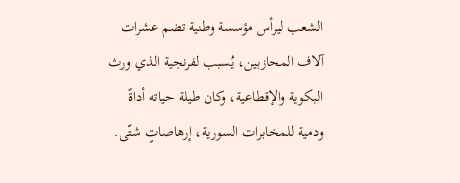الشعب ليرأس مؤسسة وطنية تضم عشرات آلاف المحازبين، يُسبب لفرنجية الذي ورث البكوية والإقطاعية، وكان طيلة حياته أداةً ودمية للمخابرات السورية، إرهاصاتٍ شتّى.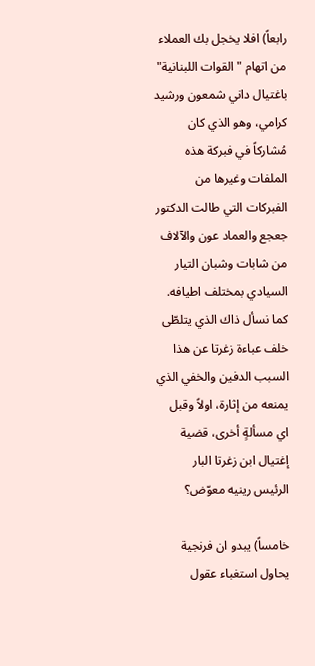رابعاً) افلا يخجل بك العملاء من اتهام "القوات اللبنانية" باغتيال داني شمعون ورشيد كرامي، وهو الذي كان مُشاركاً في فبركة هذه الملفات وغيرها من الفبركات التي طالت الدكتور جعجع والعماد عون والآلاف من شابات وشبان التيار السيادي بمختلف اطيافه.
كما نسأل ذاك الذي يتلطّى خلف عباءة زغرتا عن هذا السبب الدفين والخفي الذي يمنعه من إثارة، اولاً وقبل اي مسألةٍ أخرى، قضية إغتيال ابن زغرتا البار الرئيس رينيه معوّض؟

خامساً) يبدو ان فرنجية يحاول استغباء عقول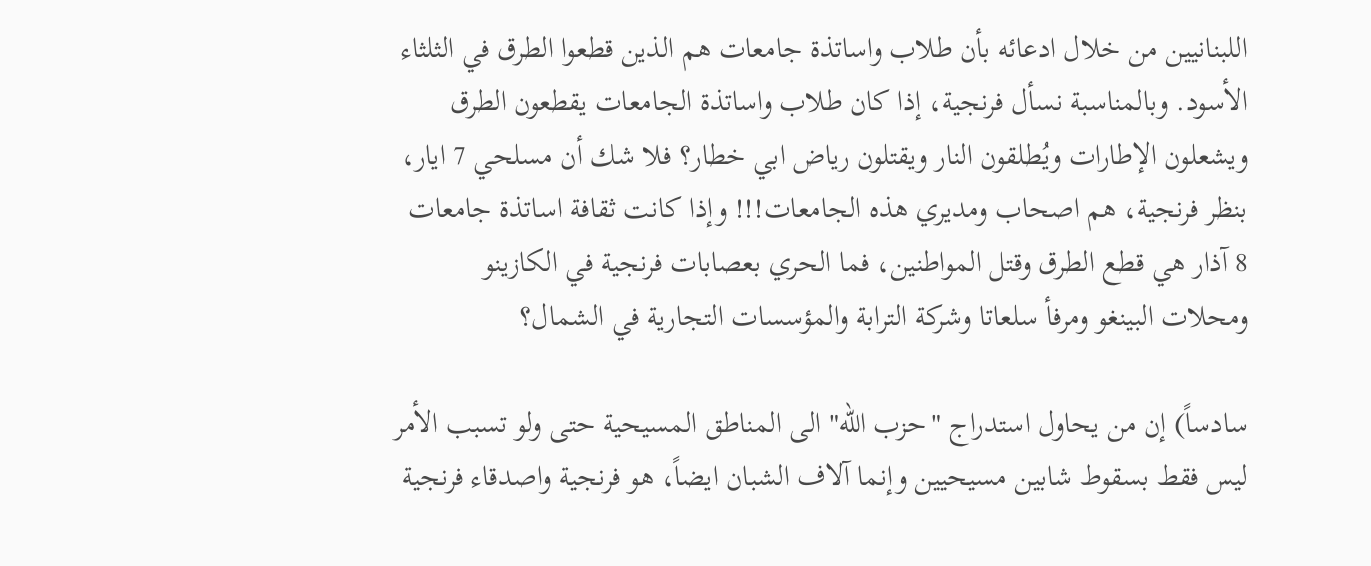اللبنانيين من خلال ادعائه بأن طلاب واساتذة جامعات هم الذين قطعوا الطرق في الثلثاء الأسود. وبالمناسبة نسأل فرنجية، إذا كان طلاب واساتذة الجامعات يقطعون الطرق ويشعلون الإطارات ويُطلقون النار ويقتلون رياض ابي خطار؟ فلا شك أن مسلحي 7 ايار، بنظر فرنجية، هم اصحاب ومديري هذه الجامعات!!! وإذا كانت ثقافة اساتذة جامعات 8 آذار هي قطع الطرق وقتل المواطنين، فما الحري بعصابات فرنجية في الكازينو ومحلات البينغو ومرفأ سلعاتا وشركة الترابة والمؤسسات التجارية في الشمال؟

سادساً) إن من يحاول استدراج "حزب الله" الى المناطق المسيحية حتى ولو تسبب الأمر ليس فقط بسقوط شابين مسيحيين وإنما آلاف الشبان ايضاً، هو فرنجية واصدقاء فرنجية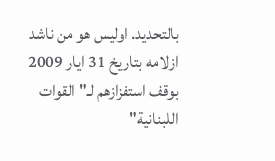بالتحديد. اوليس هو من ناشد ازلامه بتاريخ 31 ايار 2009 بوقف استفزازهم لـ"القوات اللبنانية"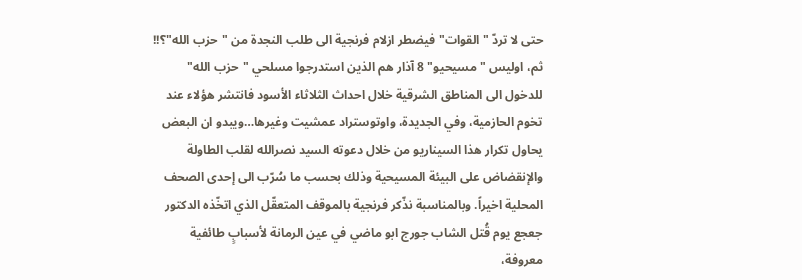حتى لا تردّ "القوات" فيضطر ازلام فرنجية الى طلب النجدة من "حزب الله"؟!!
ثم، اوليس "مسيحيو" 8 آذار هم الذين استدرجوا مسلحي "حزب الله" للدخول الى المناطق الشرقية خلال احداث الثلاثاء الأسود فانتشر هؤلاء عند تخوم الحازمية، وفي الجديدة، واوتوستراد عمشيت وغيرها…ويبدو ان البعض يحاول تكرار هذا السيناريو من خلال دعوته السيد نصرالله لقلب الطاولة والإنقضاض على البيئة المسيحية وذلك بحسب ما سُرّب الى إحدى الصحف المحلية اخيراً. وبالمناسبة نذّكر فرنجية بالموقف المتعقّل الذي اتخّذه الدكتور جعجع يوم قُتل الشاب جورج ابو ماضي في عين الرمانة لأسبابٍ طائفية معروفة،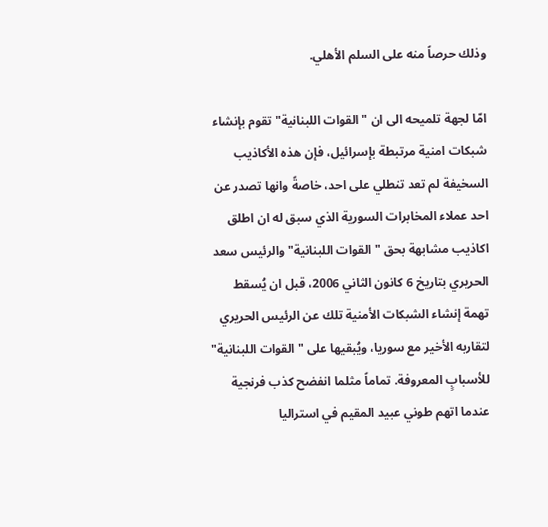وذلك حرصاً منه على السلم الأهلي.

امّا لجهة تلميحه الى ان "القوات اللبنانية" تقوم بإنشاء شبكات امنية مرتبطة بإسرائيل، فإن هذه الأكاذيب السخيفة لم تعد تنطلي على احد، خاصةً وانها تصدر عن احد عملاء المخابرات السورية الذي سبق له ان اطلق اكاذيب مشابهة بحق "القوات اللبنانية" والرئيس سعد الحريري بتاريخ 6 كانون الثاني 2006، قبل ان يُسقط تهمة إنشاء الشبكات الأمنية تلك عن الرئيس الحريري لتقاربه الأخير مع سوريا، ويُبقيها على "القوات اللبنانية" للأسبابٍ المعروفة. تماماً مثلما انفضح كذب فرنجية عندما اتهم طوني عبيد المقيم في استراليا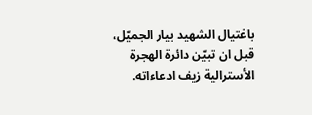باغتيال الشهيد بيار الجميّل، قبل ان تبيّن دائرة الهجرة الأسترالية زيف ادعاءاته.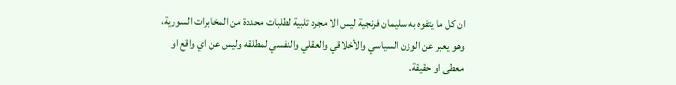ان كل ما يتفوه به سليمان فرنجية ليس الا مجرد تلبية لطلبات محددة من المخابرات السورية، وهو يعبر عن الوزن السياسي والأخلاقي والعقلي والنفسي لمطلقه وليس عن اي واقع او معطى او حقيقة.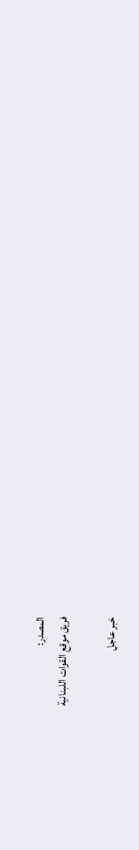المصدر:
فريق موقع القوات اللبنانية

خبر عاجل